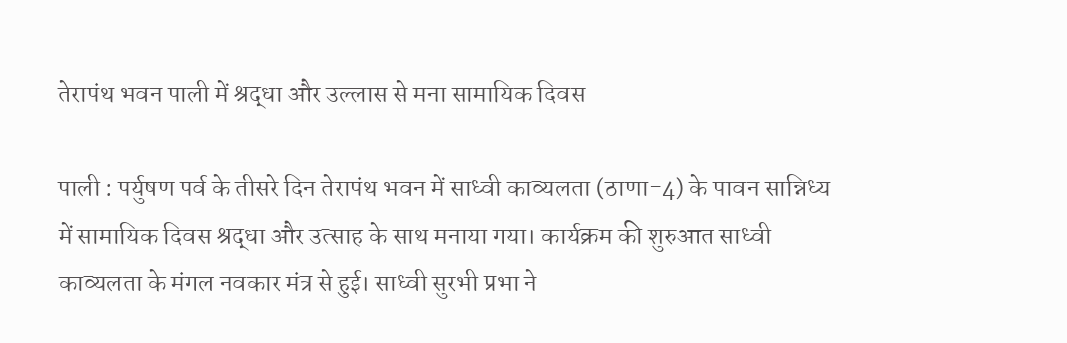तेरापंथ भवन पाली में श्रद्धा और उल्लास से मना सामायिक दिवस

पाली : पर्युषण पर्व के तीसरे दिन तेरापंथ भवन में साध्वी काव्यलता (ठाणा-4) के पावन सान्निध्य में सामायिक दिवस श्रद्धा और उत्साह के साथ मनाया गया। कार्यक्रम की शुरुआत साध्वी काव्यलता के मंगल नवकार मंत्र से हुई। साध्वी सुरभी प्रभा ने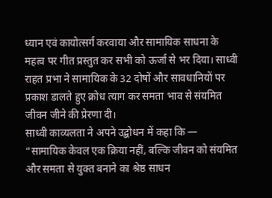ध्यान एवं कायोत्सर्ग करवाया और सामायिक साधना के महत्व पर गीत प्रस्तुत कर सभी को ऊर्जा से भर दिया। साध्वी राहत प्रभा ने सामायिक के 32 दोषों और सावधानियों पर प्रकाश डालते हुए क्रोध त्याग कर समता भाव से संयमित जीवन जीने की प्रेरणा दी।
साध्वी काव्यलता ने अपने उद्बोधन में कहा कि —
“सामायिक केवल एक क्रिया नहीं, बल्कि जीवन को संयमित और समता से युक्त बनाने का श्रेष्ठ साधन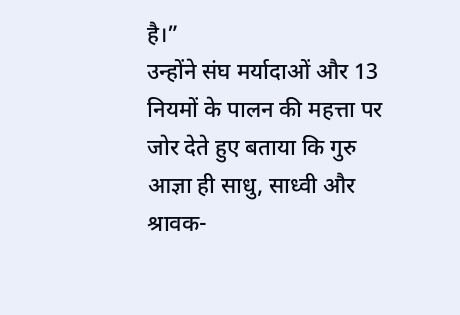है।”
उन्होंने संघ मर्यादाओं और 13 नियमों के पालन की महत्ता पर जोर देते हुए बताया कि गुरु आज्ञा ही साधु, साध्वी और श्रावक-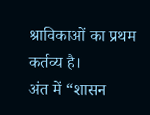श्राविकाओं का प्रथम कर्तव्य है।
अंत में “शासन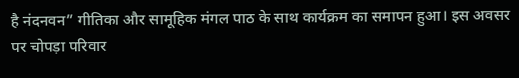है नंदनवन” गीतिका और सामूहिक मंगल पाठ के साथ कार्यक्रम का समापन हुआ। इस अवसर पर चोपड़ा परिवार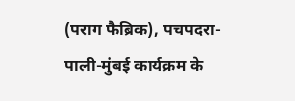(पराग फैब्रिक), पचपदरा-पाली-मुंबई कार्यक्रम के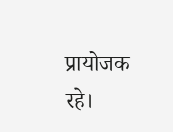प्रायोजक रहे।